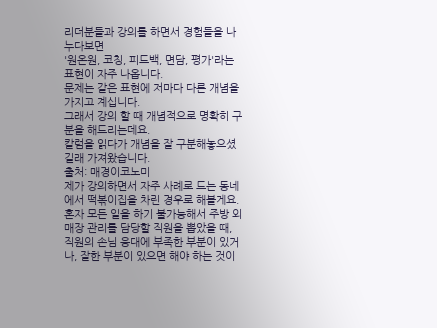리더분들과 강의를 하면서 경험들을 나누다보면
'원온원, 코칭, 피드백, 면담, 평가'라는 표현이 자주 나옵니다.
문제는 같은 표현에 저마다 다른 개념을 가지고 계십니다.
그래서 강의 할 때 개념적으로 명확히 구분을 해드리는데요.
칼럼을 읽다가 개념을 잘 구분해놓으셨길래 가져왔습니다.
출처: 매경이코노미
제가 강의하면서 자주 사례로 드는 동네에서 떡볶이집을 차린 경우로 해볼게요.
혼자 모든 일을 하기 불가능해서 주방 외 매장 관리를 담당할 직원을 뽑았을 때,
직원의 손님 응대에 부족한 부분이 있거나, 잘한 부분이 있으면 해야 하는 것이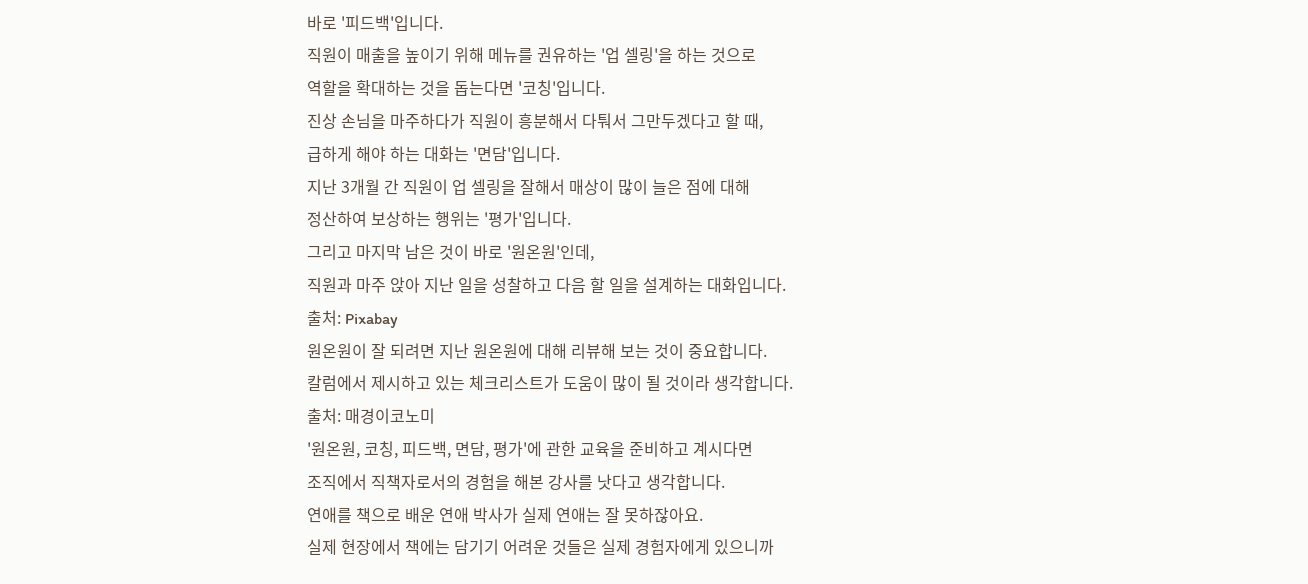바로 '피드백'입니다.
직원이 매출을 높이기 위해 메뉴를 권유하는 '업 셀링'을 하는 것으로
역할을 확대하는 것을 돕는다면 '코칭'입니다.
진상 손님을 마주하다가 직원이 흥분해서 다퉈서 그만두겠다고 할 때,
급하게 해야 하는 대화는 '면담'입니다.
지난 3개월 간 직원이 업 셀링을 잘해서 매상이 많이 늘은 점에 대해
정산하여 보상하는 행위는 '평가'입니다.
그리고 마지막 남은 것이 바로 '원온원'인데,
직원과 마주 앉아 지난 일을 성찰하고 다음 할 일을 설계하는 대화입니다.
출처: Pixabay
원온원이 잘 되려면 지난 원온원에 대해 리뷰해 보는 것이 중요합니다.
칼럼에서 제시하고 있는 체크리스트가 도움이 많이 될 것이라 생각합니다.
출처: 매경이코노미
'원온원, 코칭, 피드백, 면담, 평가'에 관한 교육을 준비하고 계시다면
조직에서 직책자로서의 경험을 해본 강사를 낫다고 생각합니다.
연애를 책으로 배운 연애 박사가 실제 연애는 잘 못하잖아요.
실제 현장에서 책에는 담기기 어려운 것들은 실제 경험자에게 있으니까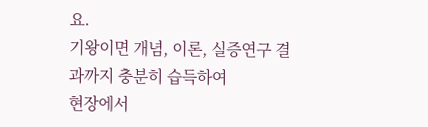요.
기왕이면 개념, 이론, 실증연구 결과까지 충분히 습득하여
현장에서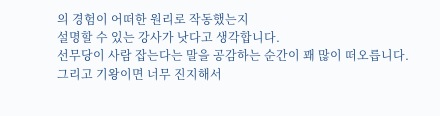의 경험이 어떠한 원리로 작동했는지
설명할 수 있는 강사가 낫다고 생각합니다.
선무당이 사람 잡는다는 말을 공감하는 순간이 꽤 많이 떠오릅니다.
그리고 기왕이면 너무 진지해서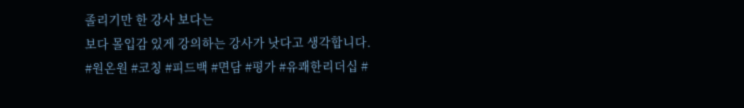졸리기만 한 강사 보다는
보다 몰입감 있게 강의하는 강사가 낫다고 생각합니다.
#원온원 #코칭 #피드백 #면담 #평가 #유쾌한리더십 #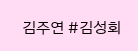김주연 #김성회